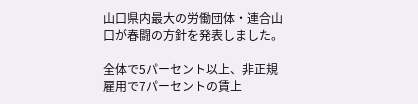山口県内最大の労働団体・連合山口が春闘の方針を発表しました。

全体で5パーセント以上、非正規雇用で7パーセントの賃上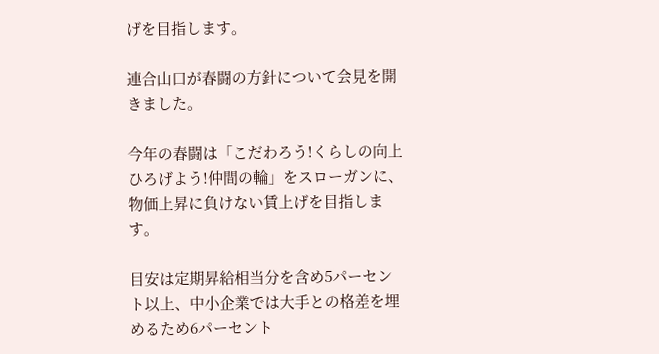げを目指します。

連合山口が春闘の方針について会見を開きました。

今年の春闘は「こだわろう!くらしの向上ひろげよう!仲間の輪」をスローガンに、物価上昇に負けない賃上げを目指します。

目安は定期昇給相当分を含め5パーセント以上、中小企業では大手との格差を埋めるため6パーセント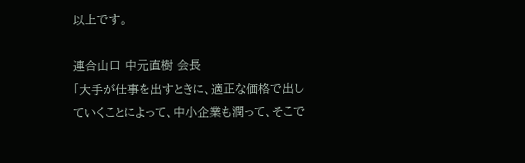以上です。

連合山口 中元直樹 会長
「大手が仕事を出すときに、適正な価格で出していくことによって、中小企業も潤って、そこで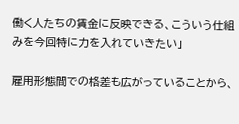働く人たちの賃金に反映できる、こういう仕組みを今回特に力を入れていきたい」

雇用形態間での格差も広がっていることから、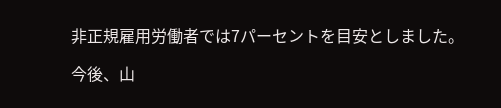非正規雇用労働者では7パーセントを目安としました。

今後、山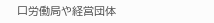口労働局や経営団体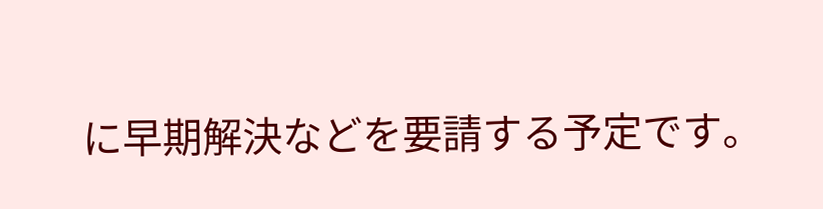に早期解決などを要請する予定です。